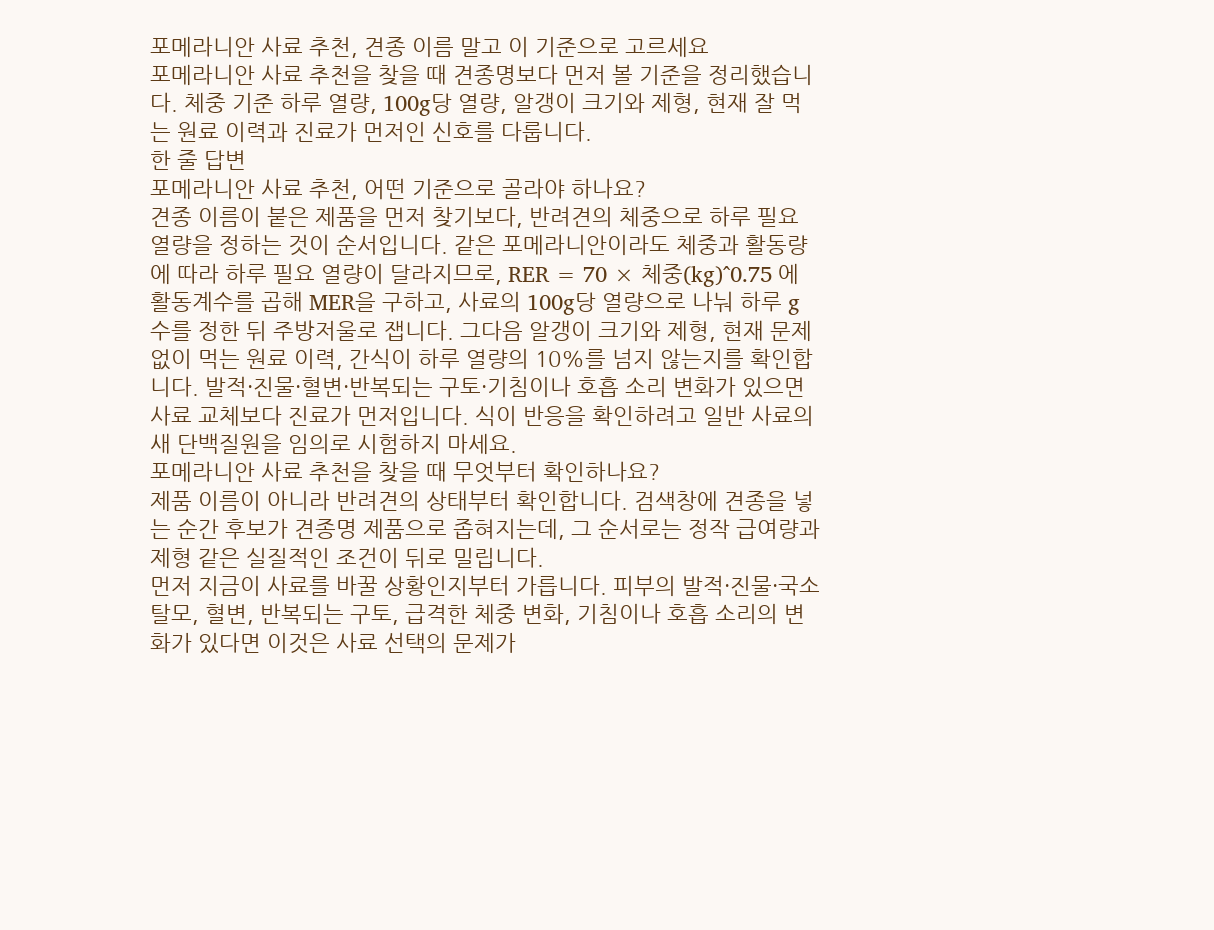포메라니안 사료 추천, 견종 이름 말고 이 기준으로 고르세요
포메라니안 사료 추천을 찾을 때 견종명보다 먼저 볼 기준을 정리했습니다. 체중 기준 하루 열량, 100g당 열량, 알갱이 크기와 제형, 현재 잘 먹는 원료 이력과 진료가 먼저인 신호를 다룹니다.
한 줄 답변
포메라니안 사료 추천, 어떤 기준으로 골라야 하나요?
견종 이름이 붙은 제품을 먼저 찾기보다, 반려견의 체중으로 하루 필요 열량을 정하는 것이 순서입니다. 같은 포메라니안이라도 체중과 활동량에 따라 하루 필요 열량이 달라지므로, RER = 70 × 체중(kg)^0.75 에 활동계수를 곱해 MER을 구하고, 사료의 100g당 열량으로 나눠 하루 g수를 정한 뒤 주방저울로 잽니다. 그다음 알갱이 크기와 제형, 현재 문제없이 먹는 원료 이력, 간식이 하루 열량의 10%를 넘지 않는지를 확인합니다. 발적·진물·혈변·반복되는 구토·기침이나 호흡 소리 변화가 있으면 사료 교체보다 진료가 먼저입니다. 식이 반응을 확인하려고 일반 사료의 새 단백질원을 임의로 시험하지 마세요.
포메라니안 사료 추천을 찾을 때 무엇부터 확인하나요?
제품 이름이 아니라 반려견의 상태부터 확인합니다. 검색창에 견종을 넣는 순간 후보가 견종명 제품으로 좁혀지는데, 그 순서로는 정작 급여량과 제형 같은 실질적인 조건이 뒤로 밀립니다.
먼저 지금이 사료를 바꿀 상황인지부터 가릅니다. 피부의 발적·진물·국소 탈모, 혈변, 반복되는 구토, 급격한 체중 변화, 기침이나 호흡 소리의 변화가 있다면 이것은 사료 선택의 문제가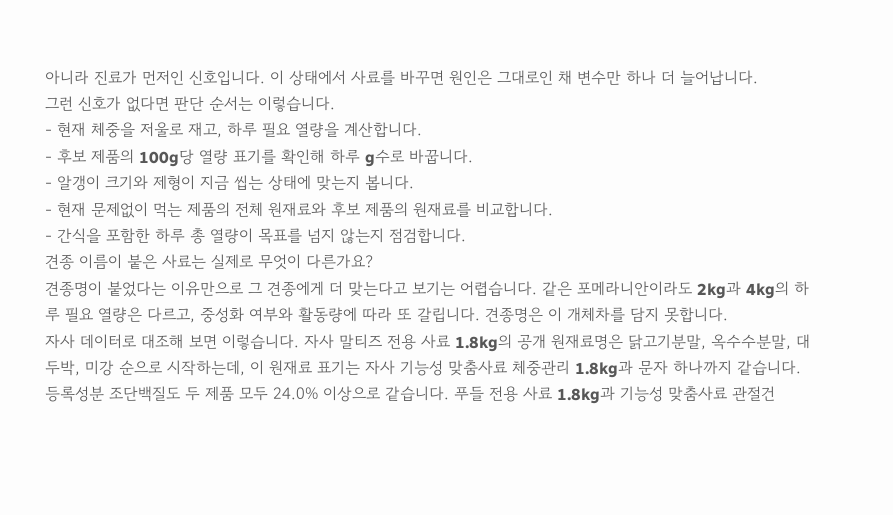아니라 진료가 먼저인 신호입니다. 이 상태에서 사료를 바꾸면 원인은 그대로인 채 변수만 하나 더 늘어납니다.
그런 신호가 없다면 판단 순서는 이렇습니다.
- 현재 체중을 저울로 재고, 하루 필요 열량을 계산합니다.
- 후보 제품의 100g당 열량 표기를 확인해 하루 g수로 바꿉니다.
- 알갱이 크기와 제형이 지금 씹는 상태에 맞는지 봅니다.
- 현재 문제없이 먹는 제품의 전체 원재료와 후보 제품의 원재료를 비교합니다.
- 간식을 포함한 하루 총 열량이 목표를 넘지 않는지 점검합니다.
견종 이름이 붙은 사료는 실제로 무엇이 다른가요?
견종명이 붙었다는 이유만으로 그 견종에게 더 맞는다고 보기는 어렵습니다. 같은 포메라니안이라도 2kg과 4kg의 하루 필요 열량은 다르고, 중성화 여부와 활동량에 따라 또 갈립니다. 견종명은 이 개체차를 담지 못합니다.
자사 데이터로 대조해 보면 이렇습니다. 자사 말티즈 전용 사료 1.8kg의 공개 원재료명은 닭고기분말, 옥수수분말, 대두박, 미강 순으로 시작하는데, 이 원재료 표기는 자사 기능성 맞춤사료 체중관리 1.8kg과 문자 하나까지 같습니다. 등록성분 조단백질도 두 제품 모두 24.0% 이상으로 같습니다. 푸들 전용 사료 1.8kg과 기능성 맞춤사료 관절건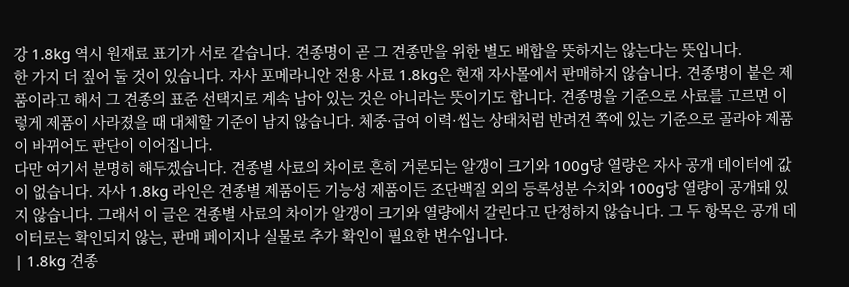강 1.8kg 역시 원재료 표기가 서로 같습니다. 견종명이 곧 그 견종만을 위한 별도 배합을 뜻하지는 않는다는 뜻입니다.
한 가지 더 짚어 둘 것이 있습니다. 자사 포메라니안 전용 사료 1.8kg은 현재 자사몰에서 판매하지 않습니다. 견종명이 붙은 제품이라고 해서 그 견종의 표준 선택지로 계속 남아 있는 것은 아니라는 뜻이기도 합니다. 견종명을 기준으로 사료를 고르면 이렇게 제품이 사라졌을 때 대체할 기준이 남지 않습니다. 체중·급여 이력·씹는 상태처럼 반려견 쪽에 있는 기준으로 골라야 제품이 바뀌어도 판단이 이어집니다.
다만 여기서 분명히 해두겠습니다. 견종별 사료의 차이로 흔히 거론되는 알갱이 크기와 100g당 열량은 자사 공개 데이터에 값이 없습니다. 자사 1.8kg 라인은 견종별 제품이든 기능성 제품이든 조단백질 외의 등록성분 수치와 100g당 열량이 공개돼 있지 않습니다. 그래서 이 글은 견종별 사료의 차이가 알갱이 크기와 열량에서 갈린다고 단정하지 않습니다. 그 두 항목은 공개 데이터로는 확인되지 않는, 판매 페이지나 실물로 추가 확인이 필요한 변수입니다.
| 1.8kg 견종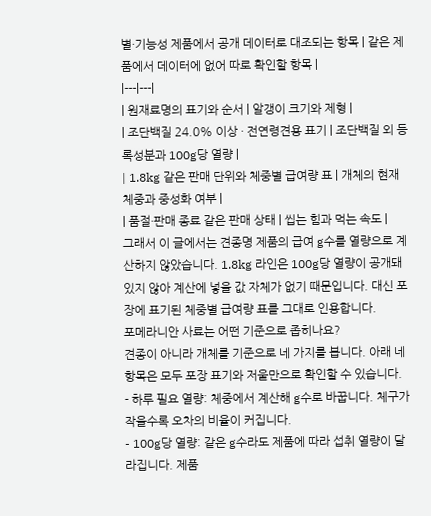별·기능성 제품에서 공개 데이터로 대조되는 항목 | 같은 제품에서 데이터에 없어 따로 확인할 항목 |
|---|---|
| 원재료명의 표기와 순서 | 알갱이 크기와 제형 |
| 조단백질 24.0% 이상 · 전연령견용 표기 | 조단백질 외 등록성분과 100g당 열량 |
| 1.8kg 같은 판매 단위와 체중별 급여량 표 | 개체의 현재 체중과 중성화 여부 |
| 품절·판매 종료 같은 판매 상태 | 씹는 힘과 먹는 속도 |
그래서 이 글에서는 견종명 제품의 급여 g수를 열량으로 계산하지 않았습니다. 1.8kg 라인은 100g당 열량이 공개돼 있지 않아 계산에 넣을 값 자체가 없기 때문입니다. 대신 포장에 표기된 체중별 급여량 표를 그대로 인용합니다.
포메라니안 사료는 어떤 기준으로 좁히나요?
견종이 아니라 개체를 기준으로 네 가지를 봅니다. 아래 네 항목은 모두 포장 표기와 저울만으로 확인할 수 있습니다.
- 하루 필요 열량: 체중에서 계산해 g수로 바꿉니다. 체구가 작을수록 오차의 비율이 커집니다.
- 100g당 열량: 같은 g수라도 제품에 따라 섭취 열량이 달라집니다. 제품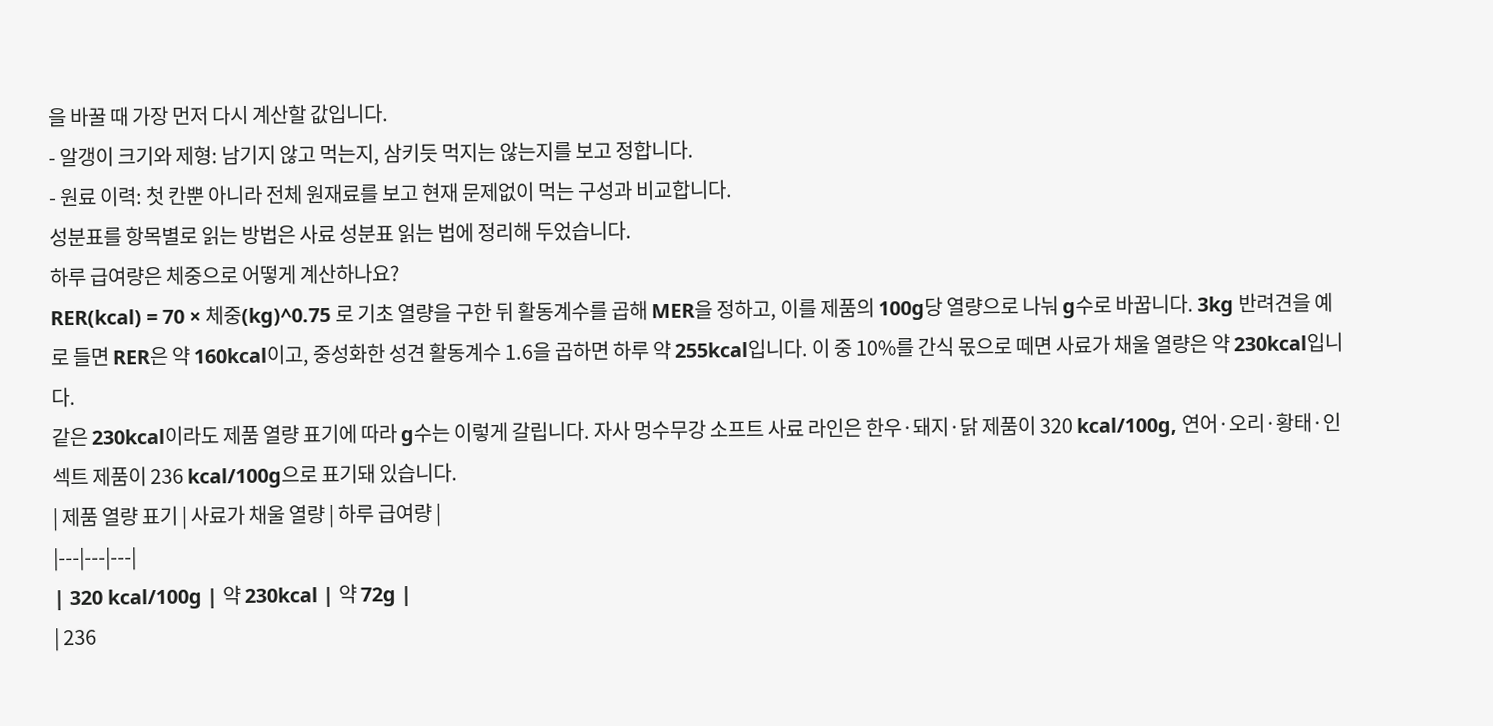을 바꿀 때 가장 먼저 다시 계산할 값입니다.
- 알갱이 크기와 제형: 남기지 않고 먹는지, 삼키듯 먹지는 않는지를 보고 정합니다.
- 원료 이력: 첫 칸뿐 아니라 전체 원재료를 보고 현재 문제없이 먹는 구성과 비교합니다.
성분표를 항목별로 읽는 방법은 사료 성분표 읽는 법에 정리해 두었습니다.
하루 급여량은 체중으로 어떻게 계산하나요?
RER(kcal) = 70 × 체중(kg)^0.75 로 기초 열량을 구한 뒤 활동계수를 곱해 MER을 정하고, 이를 제품의 100g당 열량으로 나눠 g수로 바꿉니다. 3kg 반려견을 예로 들면 RER은 약 160kcal이고, 중성화한 성견 활동계수 1.6을 곱하면 하루 약 255kcal입니다. 이 중 10%를 간식 몫으로 떼면 사료가 채울 열량은 약 230kcal입니다.
같은 230kcal이라도 제품 열량 표기에 따라 g수는 이렇게 갈립니다. 자사 멍수무강 소프트 사료 라인은 한우·돼지·닭 제품이 320 kcal/100g, 연어·오리·황태·인섹트 제품이 236 kcal/100g으로 표기돼 있습니다.
| 제품 열량 표기 | 사료가 채울 열량 | 하루 급여량 |
|---|---|---|
| 320 kcal/100g | 약 230kcal | 약 72g |
| 236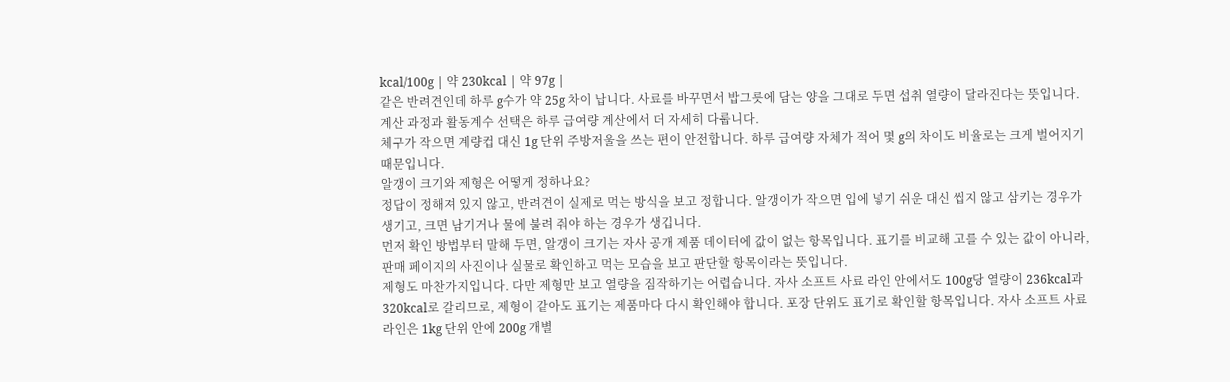kcal/100g | 약 230kcal | 약 97g |
같은 반려견인데 하루 g수가 약 25g 차이 납니다. 사료를 바꾸면서 밥그릇에 담는 양을 그대로 두면 섭취 열량이 달라진다는 뜻입니다. 계산 과정과 활동계수 선택은 하루 급여량 계산에서 더 자세히 다룹니다.
체구가 작으면 계량컵 대신 1g 단위 주방저울을 쓰는 편이 안전합니다. 하루 급여량 자체가 적어 몇 g의 차이도 비율로는 크게 벌어지기 때문입니다.
알갱이 크기와 제형은 어떻게 정하나요?
정답이 정해져 있지 않고, 반려견이 실제로 먹는 방식을 보고 정합니다. 알갱이가 작으면 입에 넣기 쉬운 대신 씹지 않고 삼키는 경우가 생기고, 크면 남기거나 물에 불려 줘야 하는 경우가 생깁니다.
먼저 확인 방법부터 말해 두면, 알갱이 크기는 자사 공개 제품 데이터에 값이 없는 항목입니다. 표기를 비교해 고를 수 있는 값이 아니라, 판매 페이지의 사진이나 실물로 확인하고 먹는 모습을 보고 판단할 항목이라는 뜻입니다.
제형도 마찬가지입니다. 다만 제형만 보고 열량을 짐작하기는 어렵습니다. 자사 소프트 사료 라인 안에서도 100g당 열량이 236kcal과 320kcal로 갈리므로, 제형이 같아도 표기는 제품마다 다시 확인해야 합니다. 포장 단위도 표기로 확인할 항목입니다. 자사 소프트 사료 라인은 1kg 단위 안에 200g 개별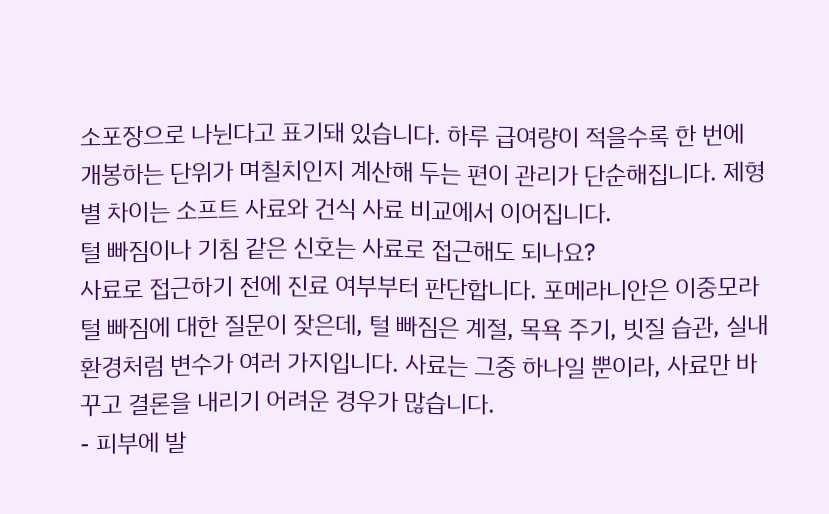소포장으로 나뉜다고 표기돼 있습니다. 하루 급여량이 적을수록 한 번에 개봉하는 단위가 며칠치인지 계산해 두는 편이 관리가 단순해집니다. 제형별 차이는 소프트 사료와 건식 사료 비교에서 이어집니다.
털 빠짐이나 기침 같은 신호는 사료로 접근해도 되나요?
사료로 접근하기 전에 진료 여부부터 판단합니다. 포메라니안은 이중모라 털 빠짐에 대한 질문이 잦은데, 털 빠짐은 계절, 목욕 주기, 빗질 습관, 실내 환경처럼 변수가 여러 가지입니다. 사료는 그중 하나일 뿐이라, 사료만 바꾸고 결론을 내리기 어려운 경우가 많습니다.
- 피부에 발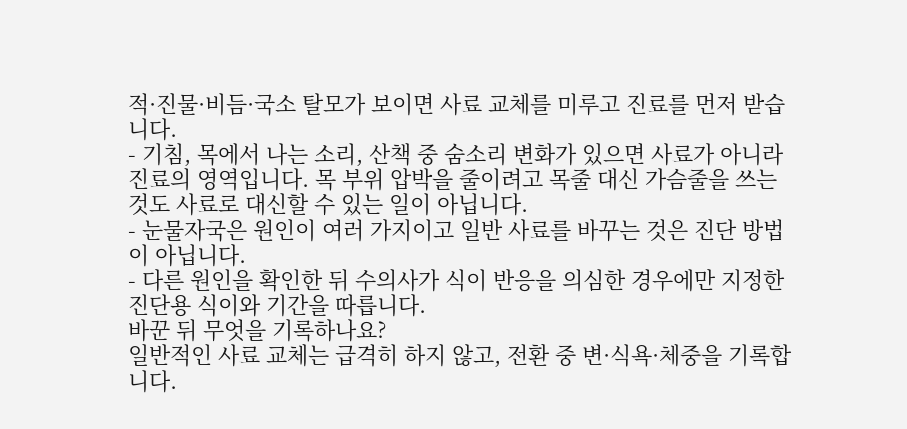적·진물·비듬·국소 탈모가 보이면 사료 교체를 미루고 진료를 먼저 받습니다.
- 기침, 목에서 나는 소리, 산책 중 숨소리 변화가 있으면 사료가 아니라 진료의 영역입니다. 목 부위 압박을 줄이려고 목줄 대신 가슴줄을 쓰는 것도 사료로 대신할 수 있는 일이 아닙니다.
- 눈물자국은 원인이 여러 가지이고 일반 사료를 바꾸는 것은 진단 방법이 아닙니다.
- 다른 원인을 확인한 뒤 수의사가 식이 반응을 의심한 경우에만 지정한 진단용 식이와 기간을 따릅니다.
바꾼 뒤 무엇을 기록하나요?
일반적인 사료 교체는 급격히 하지 않고, 전환 중 변·식욕·체중을 기록합니다.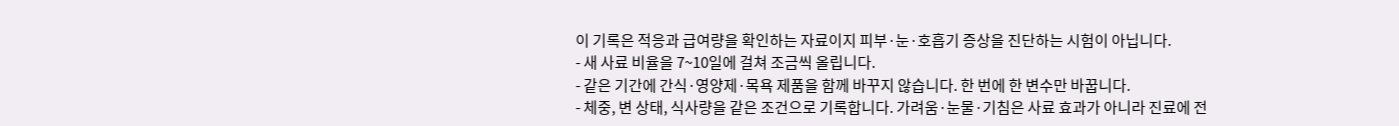이 기록은 적응과 급여량을 확인하는 자료이지 피부·눈·호흡기 증상을 진단하는 시험이 아닙니다.
- 새 사료 비율을 7~10일에 걸쳐 조금씩 올립니다.
- 같은 기간에 간식·영양제·목욕 제품을 함께 바꾸지 않습니다. 한 번에 한 변수만 바꿉니다.
- 체중, 변 상태, 식사량을 같은 조건으로 기록합니다. 가려움·눈물·기침은 사료 효과가 아니라 진료에 전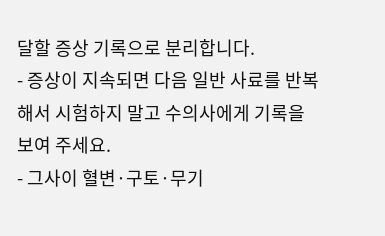달할 증상 기록으로 분리합니다.
- 증상이 지속되면 다음 일반 사료를 반복해서 시험하지 말고 수의사에게 기록을 보여 주세요.
- 그사이 혈변·구토·무기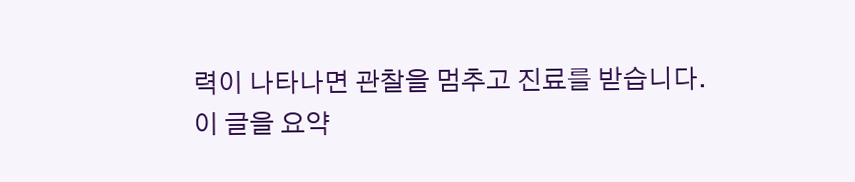력이 나타나면 관찰을 멈추고 진료를 받습니다.
이 글을 요약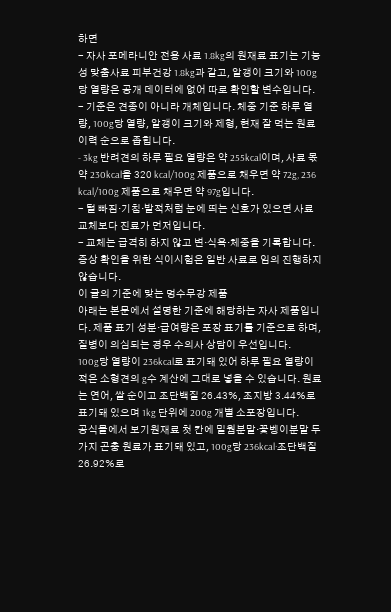하면
- 자사 포메라니안 전용 사료 1.8kg의 원재료 표기는 기능성 맞춤사료 피부건강 1.8kg과 같고, 알갱이 크기와 100g당 열량은 공개 데이터에 없어 따로 확인할 변수입니다.
- 기준은 견종이 아니라 개체입니다. 체중 기준 하루 열량, 100g당 열량, 알갱이 크기와 제형, 현재 잘 먹는 원료 이력 순으로 좁힙니다.
- 3kg 반려견의 하루 필요 열량은 약 255kcal이며, 사료 몫 약 230kcal을 320 kcal/100g 제품으로 채우면 약 72g, 236 kcal/100g 제품으로 채우면 약 97g입니다.
- 털 빠짐·기침·발적처럼 눈에 띄는 신호가 있으면 사료 교체보다 진료가 먼저입니다.
- 교체는 급격히 하지 않고 변·식욕·체중을 기록합니다. 증상 확인을 위한 식이시험은 일반 사료로 임의 진행하지 않습니다.
이 글의 기준에 맞는 멍수무강 제품
아래는 본문에서 설명한 기준에 해당하는 자사 제품입니다. 제품 표기 성분·급여량은 포장 표기를 기준으로 하며, 질병이 의심되는 경우 수의사 상담이 우선입니다.
100g당 열량이 236kcal로 표기돼 있어 하루 필요 열량이 적은 소형견의 g수 계산에 그대로 넣을 수 있습니다. 원료는 연어, 쌀 순이고 조단백질 26.43%, 조지방 3.44%로 표기돼 있으며 1kg 단위에 200g 개별 소포장입니다.
공식몰에서 보기원재료 첫 칸에 밀웜분말·꽃벵이분말 두 가지 곤충 원료가 표기돼 있고, 100g당 236kcal·조단백질 26.92%로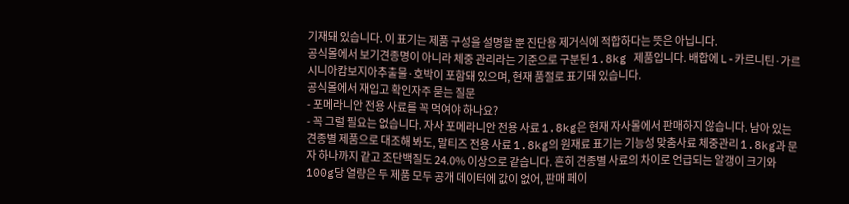기재돼 있습니다. 이 표기는 제품 구성을 설명할 뿐 진단용 제거식에 적합하다는 뜻은 아닙니다.
공식몰에서 보기견종명이 아니라 체중 관리라는 기준으로 구분된 1.8kg 제품입니다. 배합에 L-카르니틴·가르시니아캄보지아추출물·호박이 포함돼 있으며, 현재 품절로 표기돼 있습니다.
공식몰에서 재입고 확인자주 묻는 질문
- 포메라니안 전용 사료를 꼭 먹여야 하나요?
- 꼭 그럴 필요는 없습니다. 자사 포메라니안 전용 사료 1.8kg은 현재 자사몰에서 판매하지 않습니다. 남아 있는 견종별 제품으로 대조해 봐도, 말티즈 전용 사료 1.8kg의 원재료 표기는 기능성 맞춤사료 체중관리 1.8kg과 문자 하나까지 같고 조단백질도 24.0% 이상으로 같습니다. 흔히 견종별 사료의 차이로 언급되는 알갱이 크기와 100g당 열량은 두 제품 모두 공개 데이터에 값이 없어, 판매 페이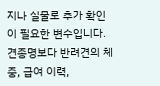지나 실물로 추가 확인이 필요한 변수입니다. 견종명보다 반려견의 체중, 급여 이력,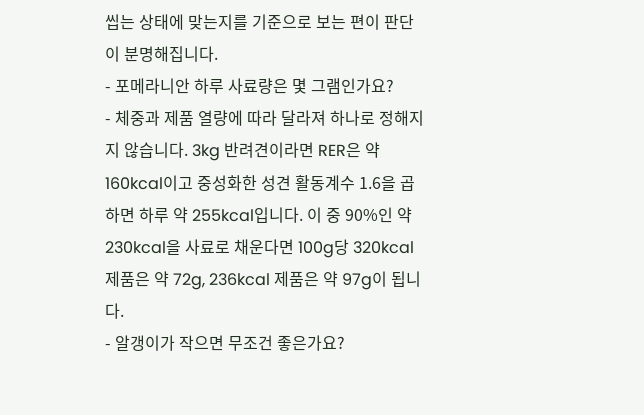씹는 상태에 맞는지를 기준으로 보는 편이 판단이 분명해집니다.
- 포메라니안 하루 사료량은 몇 그램인가요?
- 체중과 제품 열량에 따라 달라져 하나로 정해지지 않습니다. 3kg 반려견이라면 RER은 약 160kcal이고 중성화한 성견 활동계수 1.6을 곱하면 하루 약 255kcal입니다. 이 중 90%인 약 230kcal을 사료로 채운다면 100g당 320kcal 제품은 약 72g, 236kcal 제품은 약 97g이 됩니다.
- 알갱이가 작으면 무조건 좋은가요?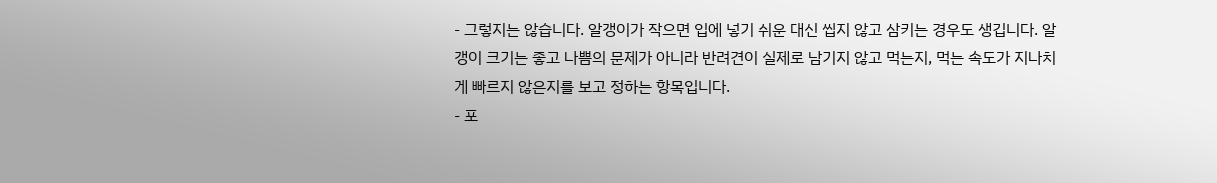- 그렇지는 않습니다. 알갱이가 작으면 입에 넣기 쉬운 대신 씹지 않고 삼키는 경우도 생깁니다. 알갱이 크기는 좋고 나쁨의 문제가 아니라 반려견이 실제로 남기지 않고 먹는지, 먹는 속도가 지나치게 빠르지 않은지를 보고 정하는 항목입니다.
- 포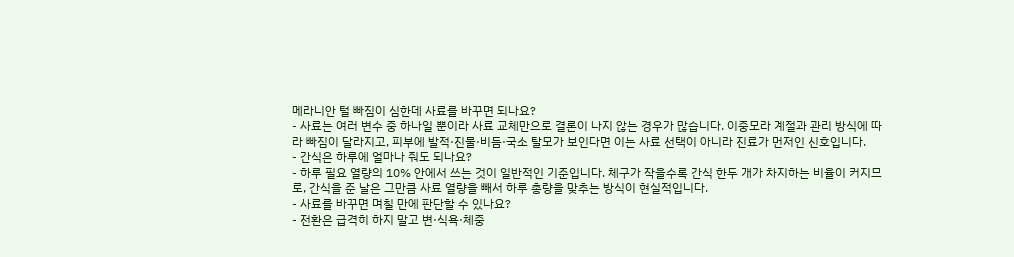메라니안 털 빠짐이 심한데 사료를 바꾸면 되나요?
- 사료는 여러 변수 중 하나일 뿐이라 사료 교체만으로 결론이 나지 않는 경우가 많습니다. 이중모라 계절과 관리 방식에 따라 빠짐이 달라지고, 피부에 발적·진물·비듬·국소 탈모가 보인다면 이는 사료 선택이 아니라 진료가 먼저인 신호입니다.
- 간식은 하루에 얼마나 줘도 되나요?
- 하루 필요 열량의 10% 안에서 쓰는 것이 일반적인 기준입니다. 체구가 작을수록 간식 한두 개가 차지하는 비율이 커지므로, 간식을 준 날은 그만큼 사료 열량을 빼서 하루 총량을 맞추는 방식이 현실적입니다.
- 사료를 바꾸면 며칠 만에 판단할 수 있나요?
- 전환은 급격히 하지 말고 변·식욕·체중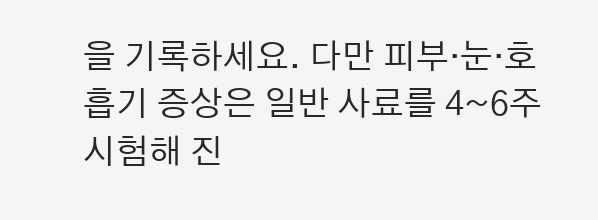을 기록하세요. 다만 피부·눈·호흡기 증상은 일반 사료를 4~6주 시험해 진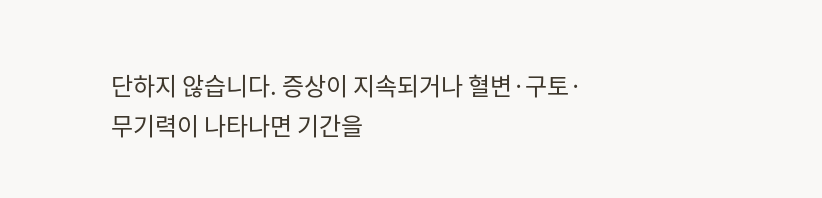단하지 않습니다. 증상이 지속되거나 혈변·구토·무기력이 나타나면 기간을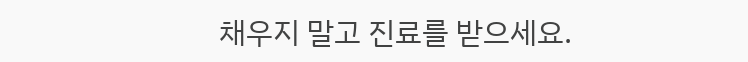채우지 말고 진료를 받으세요.